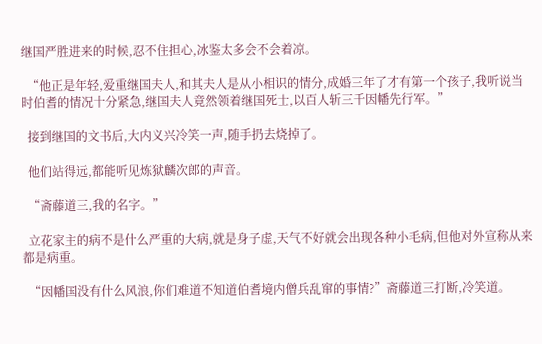继国严胜进来的时候,忍不住担心,冰鉴太多会不会着凉。

  “他正是年轻,爱重继国夫人,和其夫人是从小相识的情分,成婚三年了才有第一个孩子,我听说当时伯耆的情况十分紧急,继国夫人竟然领着继国死士,以百人斩三千因幡先行军。”

  接到继国的文书后,大内义兴冷笑一声,随手扔去烧掉了。

  他们站得远,都能听见炼狱麟次郎的声音。

  “斋藤道三,我的名字。”

  立花家主的病不是什么严重的大病,就是身子虚,天气不好就会出现各种小毛病,但他对外宣称从来都是病重。

  “因幡国没有什么风浪,你们难道不知道伯耆境内僧兵乱窜的事情?”斋藤道三打断,冷笑道。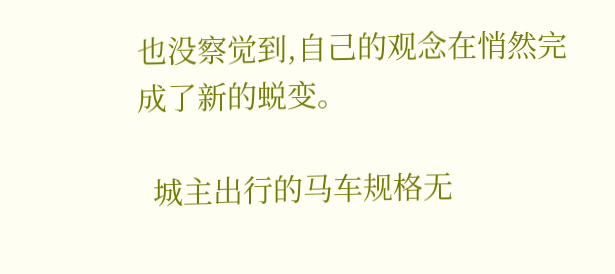也没察觉到,自己的观念在悄然完成了新的蜕变。

  城主出行的马车规格无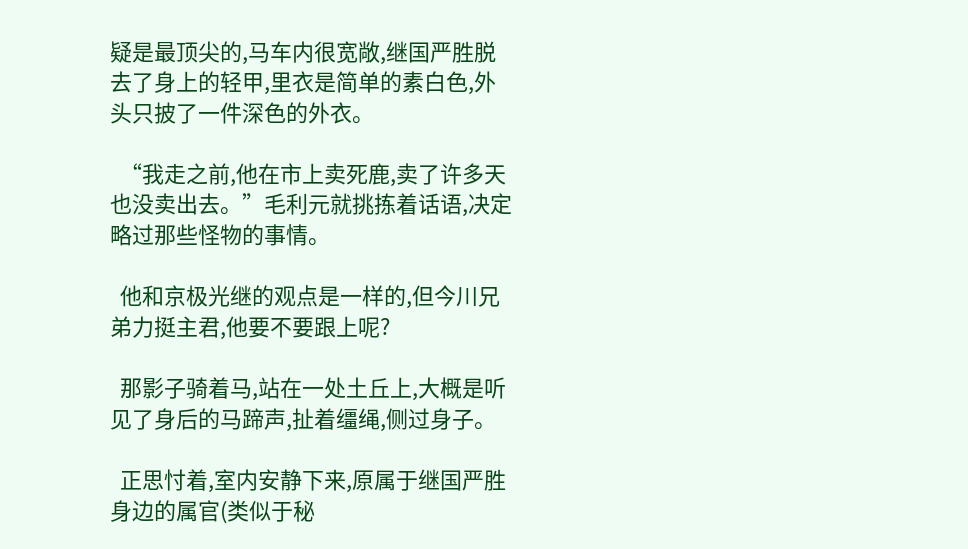疑是最顶尖的,马车内很宽敞,继国严胜脱去了身上的轻甲,里衣是简单的素白色,外头只披了一件深色的外衣。

  “我走之前,他在市上卖死鹿,卖了许多天也没卖出去。”毛利元就挑拣着话语,决定略过那些怪物的事情。

  他和京极光继的观点是一样的,但今川兄弟力挺主君,他要不要跟上呢?

  那影子骑着马,站在一处土丘上,大概是听见了身后的马蹄声,扯着缰绳,侧过身子。

  正思忖着,室内安静下来,原属于继国严胜身边的属官(类似于秘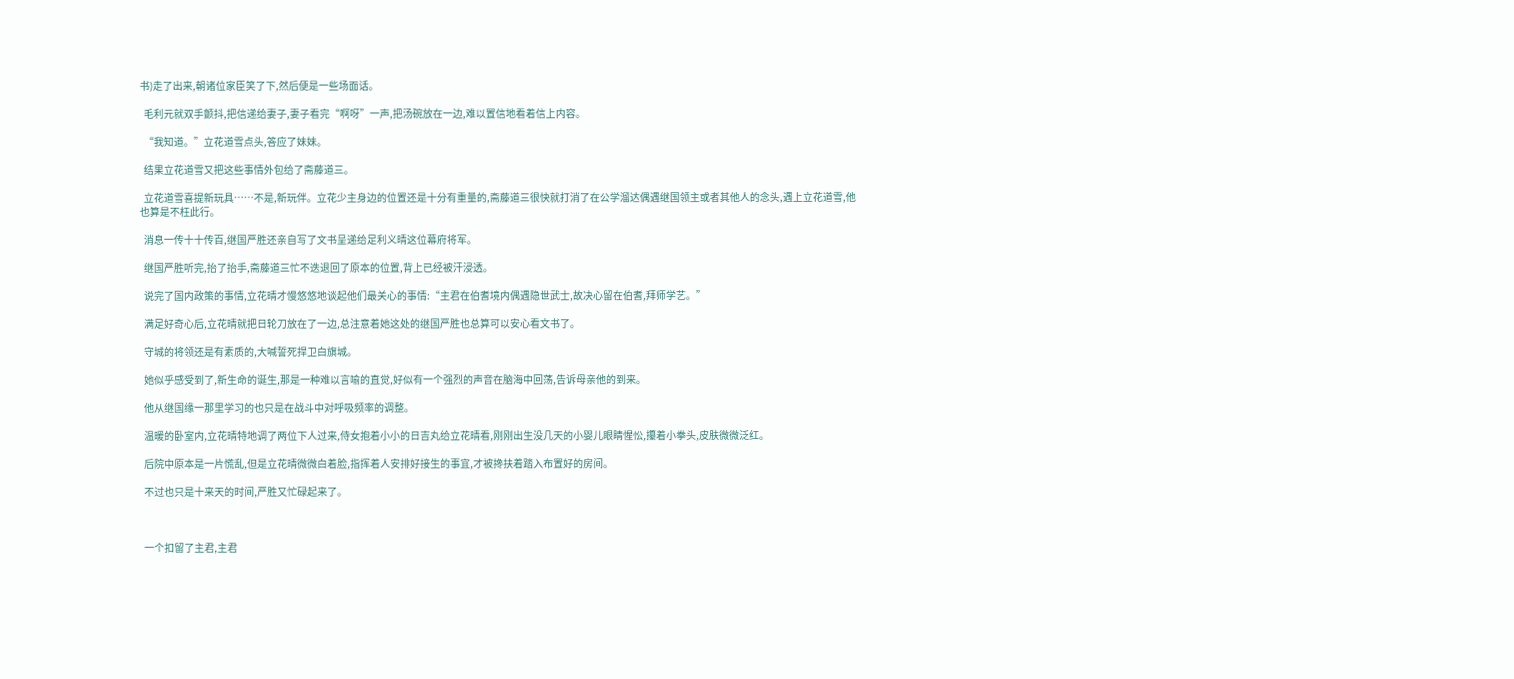书)走了出来,朝诸位家臣笑了下,然后便是一些场面话。

  毛利元就双手颤抖,把信递给妻子,妻子看完“啊呀”一声,把汤碗放在一边,难以置信地看着信上内容。

  “我知道。”立花道雪点头,答应了妹妹。

  结果立花道雪又把这些事情外包给了斋藤道三。

  立花道雪喜提新玩具……不是,新玩伴。立花少主身边的位置还是十分有重量的,斋藤道三很快就打消了在公学溜达偶遇继国领主或者其他人的念头,遇上立花道雪,他也算是不枉此行。

  消息一传十十传百,继国严胜还亲自写了文书呈递给足利义晴这位幕府将军。

  继国严胜听完,抬了抬手,斋藤道三忙不迭退回了原本的位置,背上已经被汗浸透。

  说完了国内政策的事情,立花晴才慢悠悠地谈起他们最关心的事情:“主君在伯耆境内偶遇隐世武士,故决心留在伯耆,拜师学艺。”

  满足好奇心后,立花晴就把日轮刀放在了一边,总注意着她这处的继国严胜也总算可以安心看文书了。

  守城的将领还是有素质的,大喊誓死捍卫白旗城。

  她似乎感受到了,新生命的诞生,那是一种难以言喻的直觉,好似有一个强烈的声音在脑海中回荡,告诉母亲他的到来。

  他从继国缘一那里学习的也只是在战斗中对呼吸频率的调整。

  温暖的卧室内,立花晴特地调了两位下人过来,侍女抱着小小的日吉丸给立花晴看,刚刚出生没几天的小婴儿眼睛惺忪,攥着小拳头,皮肤微微泛红。

  后院中原本是一片慌乱,但是立花晴微微白着脸,指挥着人安排好接生的事宜,才被搀扶着踏入布置好的房间。

  不过也只是十来天的时间,严胜又忙碌起来了。



  一个扣留了主君,主君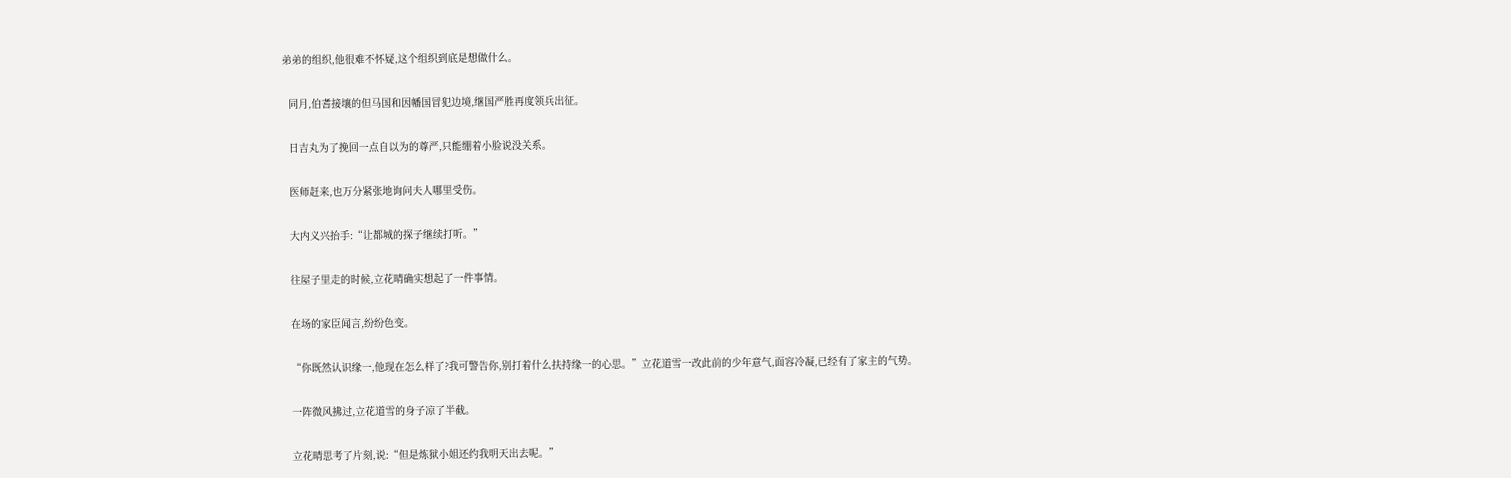弟弟的组织,他很难不怀疑,这个组织到底是想做什么。

  同月,伯耆接壤的但马国和因幡国冒犯边境,继国严胜再度领兵出征。

  日吉丸为了挽回一点自以为的尊严,只能绷着小脸说没关系。

  医师赶来,也万分紧张地询问夫人哪里受伤。

  大内义兴抬手:“让都城的探子继续打听。”

  往屋子里走的时候,立花晴确实想起了一件事情。

  在场的家臣闻言,纷纷色变。

  “你既然认识缘一,他现在怎么样了?我可警告你,别打着什么扶持缘一的心思。”立花道雪一改此前的少年意气,面容冷凝,已经有了家主的气势。

  一阵微风拂过,立花道雪的身子凉了半截。

  立花晴思考了片刻,说:“但是炼狱小姐还约我明天出去呢。”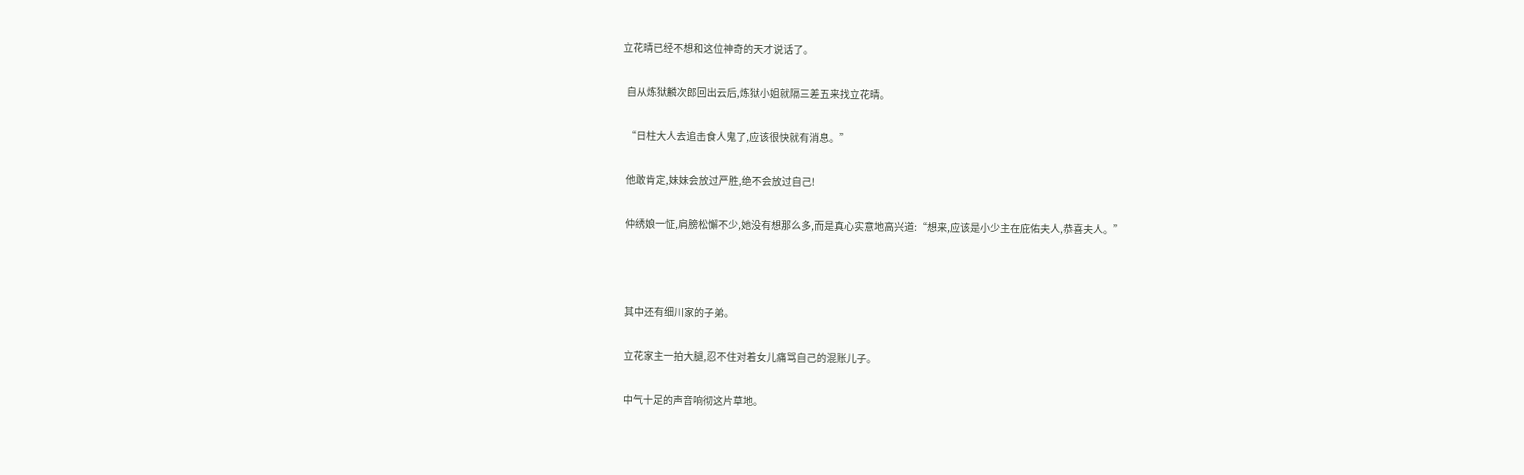立花晴已经不想和这位神奇的天才说话了。

  自从炼狱麟次郎回出云后,炼狱小姐就隔三差五来找立花晴。

  “日柱大人去追击食人鬼了,应该很快就有消息。”

  他敢肯定,妹妹会放过严胜,绝不会放过自己!

  仲绣娘一怔,肩膀松懈不少,她没有想那么多,而是真心实意地高兴道:“想来,应该是小少主在庇佑夫人,恭喜夫人。”



  其中还有细川家的子弟。

  立花家主一拍大腿,忍不住对着女儿痛骂自己的混账儿子。

  中气十足的声音响彻这片草地。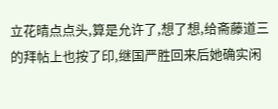立花晴点点头,算是允许了,想了想,给斋藤道三的拜帖上也按了印,继国严胜回来后她确实闲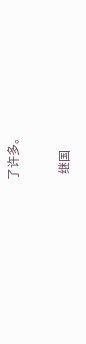了许多。

  继国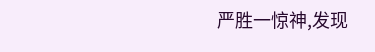严胜一惊神,发现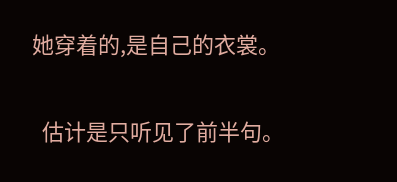她穿着的,是自己的衣裳。

  估计是只听见了前半句。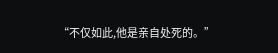“不仅如此,他是亲自处死的。”